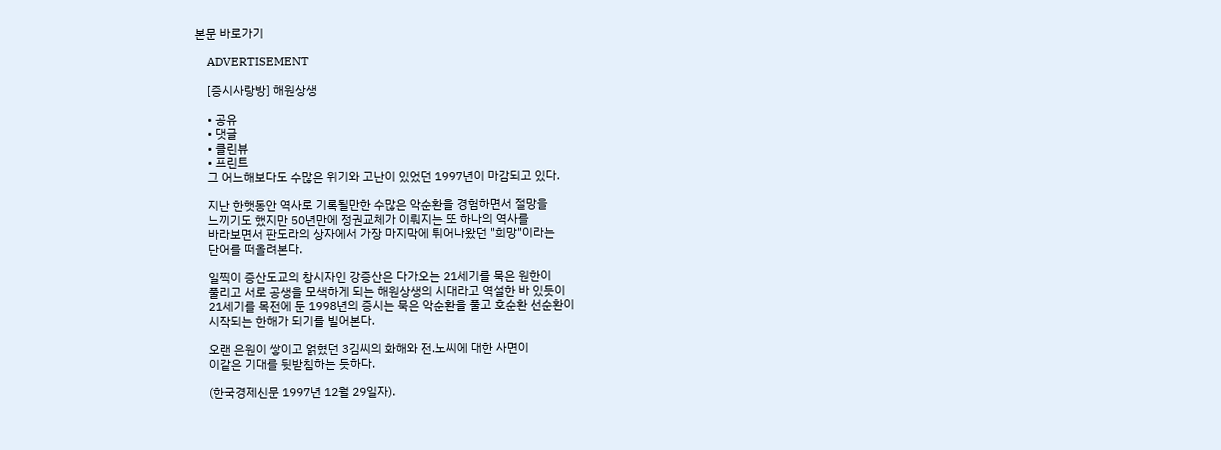본문 바로가기

    ADVERTISEMENT

    [증시사랑방] 해원상생

    • 공유
    • 댓글
    • 클린뷰
    • 프린트
    그 어느해보다도 수많은 위기와 고난이 있었던 1997년이 마감되고 있다.

    지난 한햇동안 역사로 기록될만한 수많은 악순환을 경험하면서 절망을
    느끼기도 했지만 50년만에 정권교체가 이뤄지는 또 하나의 역사를
    바라보면서 판도라의 상자에서 가장 마지막에 튀어나왔던 "희망"이라는
    단어를 떠올려본다.

    일찍이 증산도교의 창시자인 강증산은 다가오는 21세기를 묵은 원한이
    풀리고 서로 공생을 모색하게 되는 해원상생의 시대라고 역설한 바 있듯이
    21세기를 목전에 둔 1998년의 증시는 묵은 악순환을 풀고 호순환 선순환이
    시작되는 한해가 되기를 빌어본다.

    오랜 은원이 쌓이고 얽혔던 3김씨의 화해와 전.노씨에 대한 사면이
    이같은 기대를 뒷받침하는 듯하다.

    (한국경제신문 1997년 12월 29일자).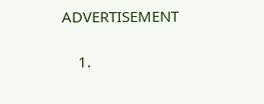ADVERTISEMENT

    1.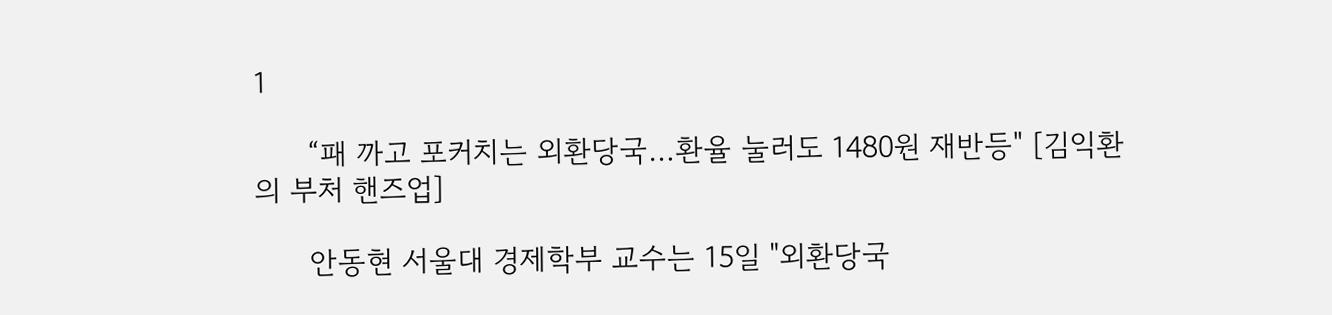1

      “패 까고 포커치는 외환당국…환율 눌러도 1480원 재반등" [김익환의 부처 핸즈업]

      안동현 서울대 경제학부 교수는 15일 "외환당국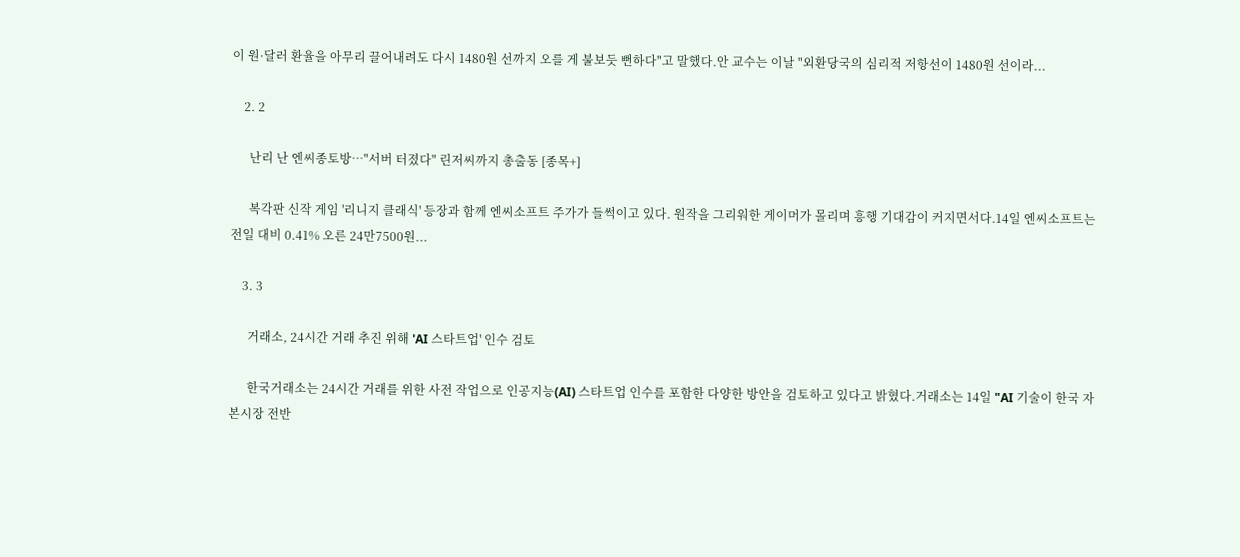이 원·달러 환율을 아무리 끌어내려도 다시 1480원 선까지 오를 게 불보듯 뻔하다"고 말했다.안 교수는 이날 "외환당국의 심리적 저항선이 1480원 선이라...

    2. 2

      난리 난 엔씨종토방…"서버 터졌다" 린저씨까지 총출동 [종목+]

      복각판 신작 게임 '리니지 클래식' 등장과 함께 엔씨소프트 주가가 들썩이고 있다. 원작을 그리워한 게이머가 몰리며 흥행 기대감이 커지면서다.14일 엔씨소프트는 전일 대비 0.41% 오른 24만7500원...

    3. 3

      거래소, 24시간 거래 추진 위해 'AI 스타트업' 인수 검토

      한국거래소는 24시간 거래를 위한 사전 작업으로 인공지능(AI) 스타트업 인수를 포함한 다양한 방안을 검토하고 있다고 밝혔다.거래소는 14일 "AI 기술이 한국 자본시장 전반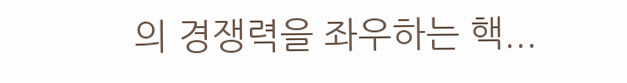의 경쟁력을 좌우하는 핵...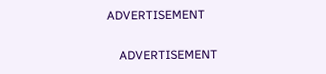ADVERTISEMENT

    ADVERTISEMENT